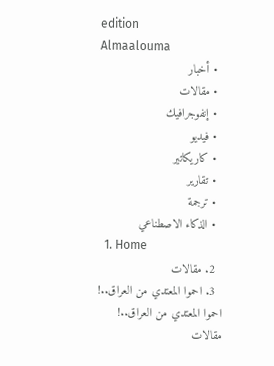edition
Almaalouma
  • أخبار
  • مقالات
  • إنفوجرافيك
  • فيديو
  • كاريكاتير
  • تقارير
  • ترجمة
  • الذكاء الاصطناعي
  1. Home
  2. مقالات
  3. احموا المعتدي من العراق..!
احموا المعتدي من العراق..!
مقالات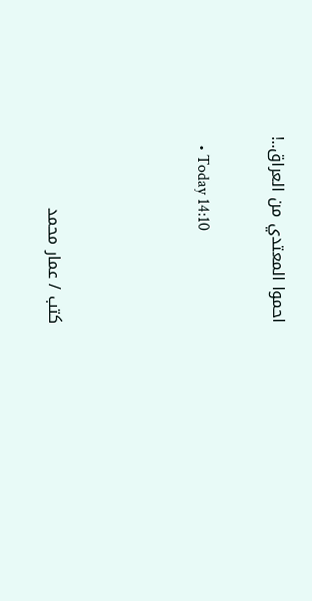احموا المعتدي من العراق..!

  • Today 14:10



كتب / عمار محمد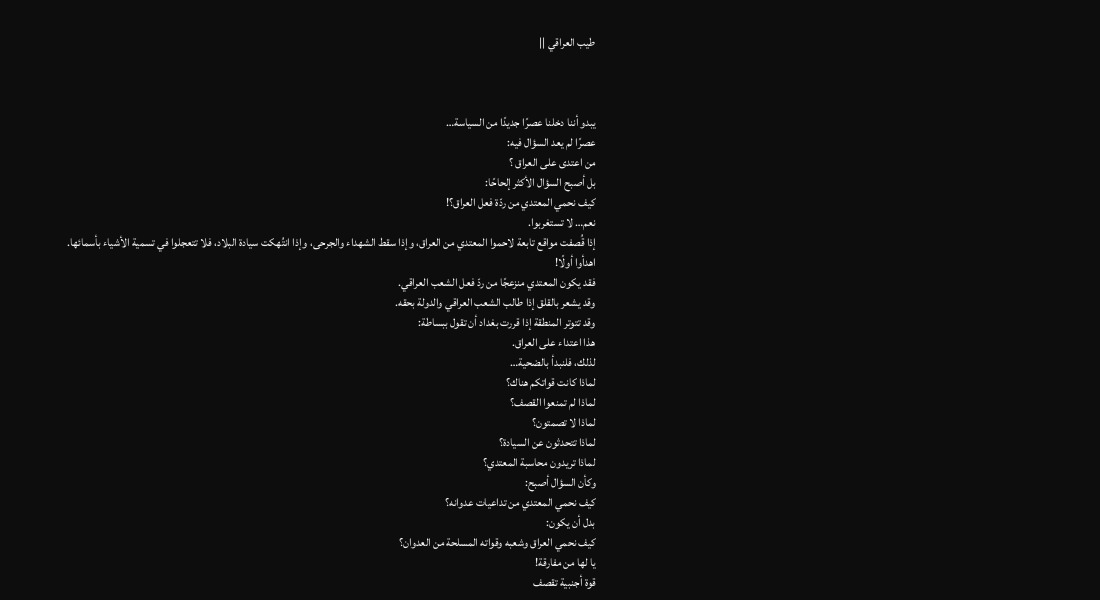طيب العراقي ||



يبدو أننا دخلنا عصرًا جديدًا من السياسة…
عصرًا لم يعد السؤال فيه:
من اعتدى على العراق ؟
بل أصبح السؤال الأكثر إلحاحًا:
كيف نحمي المعتدي من ردّة فعل العراق؟!
نعم… لا تستغربوا.
إذا قُصفت مواقع تابعة لاحموا المعتدي من العراق، وإذا سقط الشهداء والجرحى، وإذا انتُهكت سيادة البلاد، فلا تتعجلوا في تسمية الأشياء بأسمائها.
اهدأوا أولًا!
فقد يكون المعتدي منزعجًا من ردّ فعل الشعب العراقي.
وقد يشعر بالقلق إذا طالب الشعب العراقي والدولة بحقه.
وقد تتوتر المنطقة إذا قررت بغداد أن تقول ببساطة:
هذا اعتداء على العراق.
لذلك، فلنبدأ بالضحية…
لماذا كانت قواتكم هناك؟
لماذا لم تمنعوا القصف؟
لماذا لا تصمتون؟
لماذا تتحدثون عن السيادة؟
لماذا تريدون محاسبة المعتدي؟
وكأن السؤال أصبح:
كيف نحمي المعتدي من تداعيات عدوانه؟
بدل أن يكون:
كيف نحمي العراق وشعبه وقواته المسلحة من العدوان؟
يا لها من مفارقة!
قوة أجنبية تقصف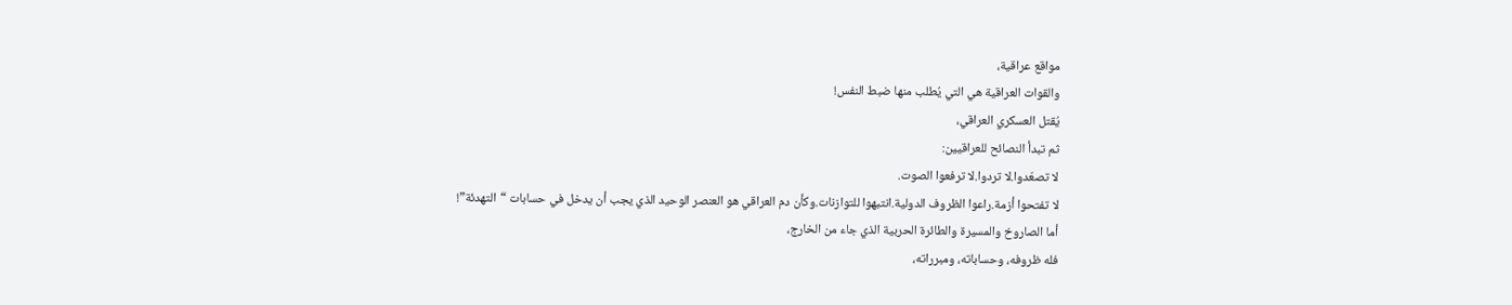مواقع عراقية،
والقوات العراقية هي التي يُطلب منها ضبط النفس!
يُقتل العسكري العراقي،
ثم تبدأ النصائح للعراقيين:
لا تصعّدوا.لا تردوا.لا ترفعوا الصوت.
لا تفتحوا أزمة.راعوا الظروف الدولية.انتبهوا للتوازنات.وكأن دم العراقي هو العنصر الوحيد الذي يجب أن يدخل في حسابات “التهدئة”!
أما الصاروخ والمسيرة والطائرة الحربية الذي جاء من الخارج،
فله ظروفه، وحساباته، ومبرراته،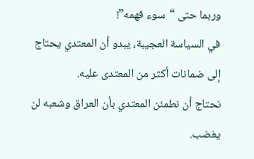وربما حتى “سوء فهمه”!
في السياسة العجيبة، يبدو أن المعتدي يحتاج إلى ضمانات أكثر من المعتدى عليه.
نحتاج أن نطمئن المعتدي بأن العراق وشعبه لن يغضب.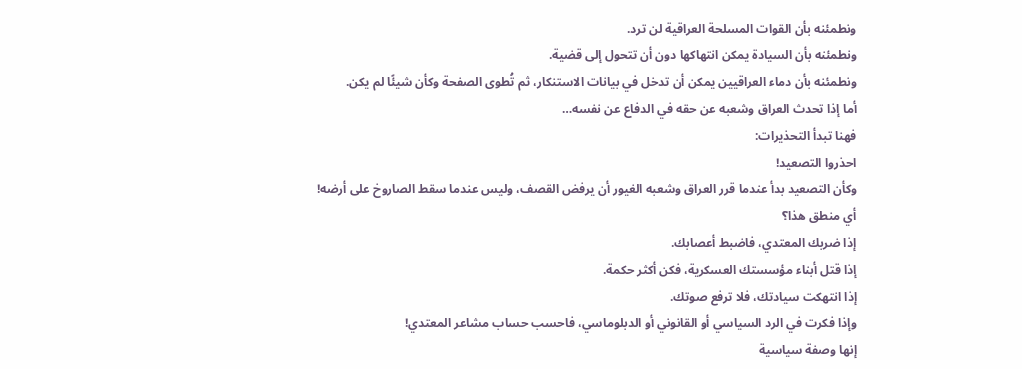ونطمئنه بأن القوات المسلحة العراقية لن ترد.
ونطمئنه بأن السيادة يمكن انتهاكها دون أن تتحول إلى قضية.
ونطمئنه بأن دماء العراقيين يمكن أن تدخل في بيانات الاستنكار، ثم تُطوى الصفحة وكأن شيئًا لم يكن.
أما إذا تحدث العراق وشعبه عن حقه في الدفاع عن نفسه…
فهنا تبدأ التحذيرات:
احذروا التصعيد!
وكأن التصعيد بدأ عندما قرر العراق وشعبه الغيور أن يرفض القصف، وليس عندما سقط الصاروخ على أرضه!
أي منطق هذا؟
إذا ضربك المعتدي، فاضبط أعصابك.
إذا قتل أبناء مؤسستك العسكرية، فكن أكثر حكمة.
إذا انتهكت سيادتك، فلا ترفع صوتك.
وإذا فكرت في الرد السياسي أو القانوني أو الدبلوماسي، فاحسب حساب مشاعر المعتدي!
إنها وصفة سياسية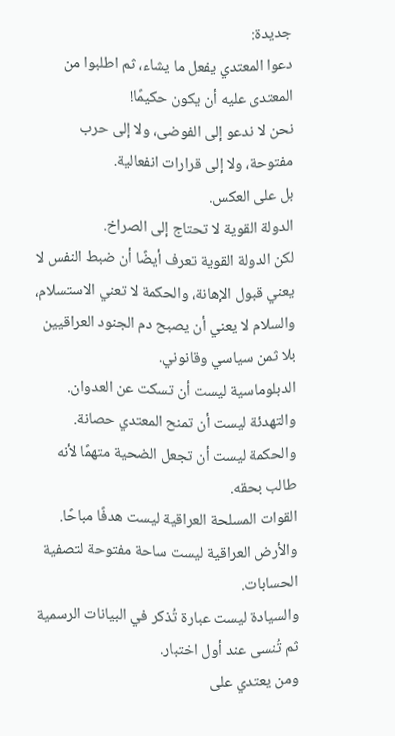جديدة:
دعوا المعتدي يفعل ما يشاء، ثم اطلبوا من المعتدى عليه أن يكون حكيمًا!
نحن لا ندعو إلى الفوضى، ولا إلى حرب مفتوحة، ولا إلى قرارات انفعالية.
بل على العكس.
الدولة القوية لا تحتاج إلى الصراخ.
لكن الدولة القوية تعرف أيضًا أن ضبط النفس لا يعني قبول الإهانة، والحكمة لا تعني الاستسلام، والسلام لا يعني أن يصبح دم الجنود العراقيين بلا ثمن سياسي وقانوني.
الدبلوماسية ليست أن تسكت عن العدوان.
والتهدئة ليست أن تمنح المعتدي حصانة.
والحكمة ليست أن تجعل الضحية متهمًا لأنه طالب بحقه.
القوات المسلحة العراقية ليست هدفًا مباحًا.
والأرض العراقية ليست ساحة مفتوحة لتصفية الحسابات.
والسيادة ليست عبارة تُذكر في البيانات الرسمية ثم تُنسى عند أول اختبار.
ومن يعتدي على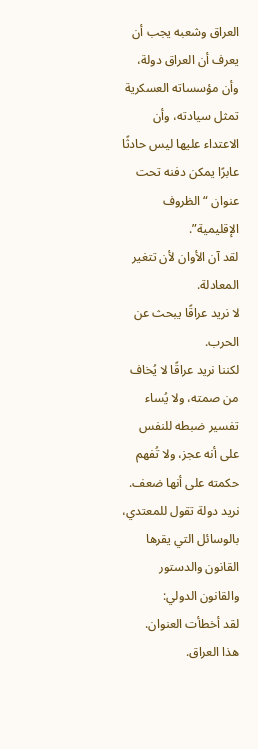العراق وشعبه يجب أن يعرف أن العراق دولة، وأن مؤسساته العسكرية تمثل سيادته، وأن الاعتداء عليها ليس حادثًا عابرًا يمكن دفنه تحت عنوان “الظروف الإقليمية”.
لقد آن الأوان لأن تتغير المعادلة.
لا نريد عراقًا يبحث عن الحرب.
لكننا نريد عراقًا لا يُخاف من صمته، ولا يُساء تفسير ضبطه للنفس على أنه عجز، ولا تُفهم حكمته على أنها ضعف.
نريد دولة تقول للمعتدي، بالوسائل التي يقرها القانون والدستور والقانون الدولي:
لقد أخطأت العنوان.
هذا العراق.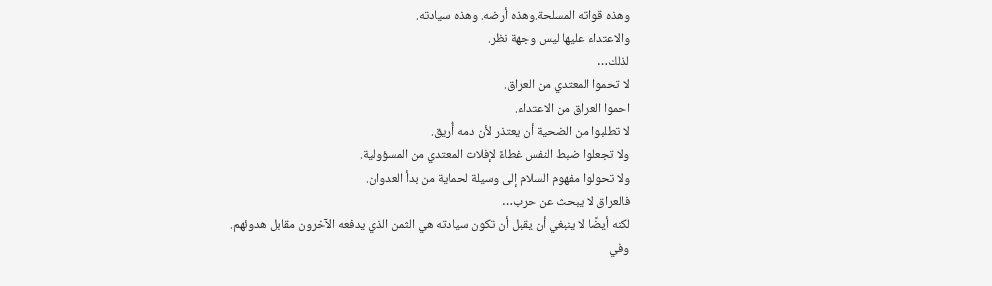وهذه قواته المسلحة.وهذه أرضه. وهذه سيادته.
والاعتداء عليها ليس وجهة نظر.
لذلك…
لا تحموا المعتدي من العراق.
احموا العراق من الاعتداء.
لا تطلبوا من الضحية أن يعتذر لأن دمه أُريق.
ولا تجعلوا ضبط النفس غطاءً لإفلات المعتدي من المسؤولية.
ولا تحولوا مفهوم السلام إلى وسيلة لحماية من بدأ العدوان.
فالعراق لا يبحث عن حرب…
لكنه أيضًا لا ينبغي أن يقبل أن تكون سيادته هي الثمن الذي يدفعه الآخرون مقابل هدوئهم.
وفي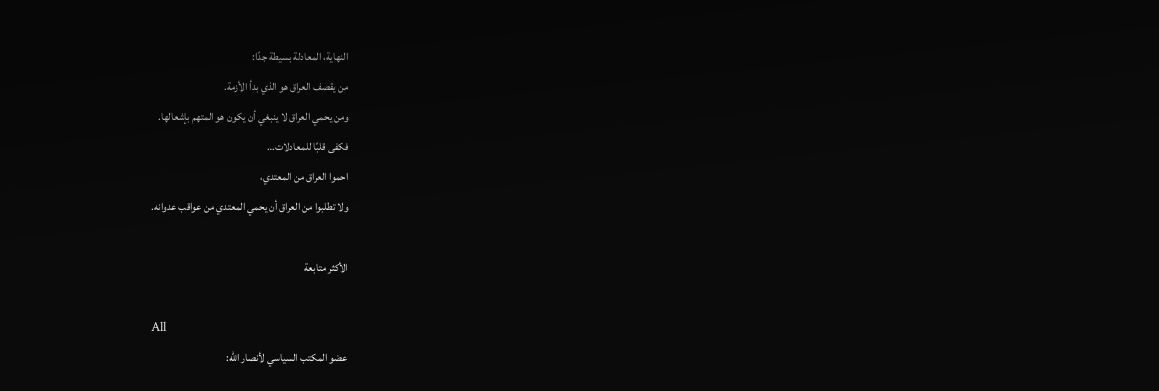النهاية، المعادلة بسيطة جدًا:
من يقصف العراق هو الذي بدأ الأزمة.
ومن يحمي العراق لا ينبغي أن يكون هو المتهم بإشعالها.
فكفى قلبًا للمعادلات…
احموا العراق من المعتدي،
ولا تطلبوا من العراق أن يحمي المعتدي من عواقب عدوانه.

الأكثر متابعة

All
عضو المكتب السياسي لأنصار الله: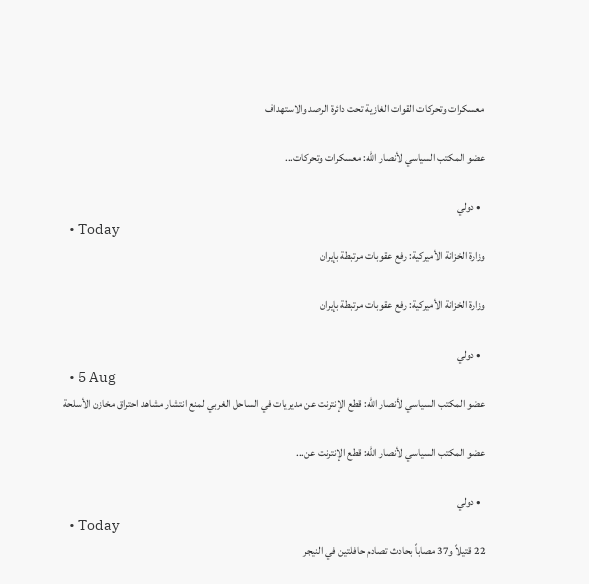معسكرات وتحركات القوات الغازية تحت دائرة الرصد والاستهداف

عضو المكتب السياسي لأنصار الله: معسكرات وتحركات...

  • دولي
  • Today
وزارة الخزانة الأميركية: رفع عقوبات مرتبطة بإيران

وزارة الخزانة الأميركية: رفع عقوبات مرتبطة بإيران

  • دولي
  • 5 Aug
عضو المكتب السياسي لأنصار الله: قطع الإنترنت عن مديريات في الساحل الغربي لمنع انتشار مشاهد احتراق مخازن الأسلحة

عضو المكتب السياسي لأنصار الله: قطع الإنترنت عن...

  • دولي
  • Today
22 قتيلاً و37 مصاباً بحادث تصادم حافلتين في النيجر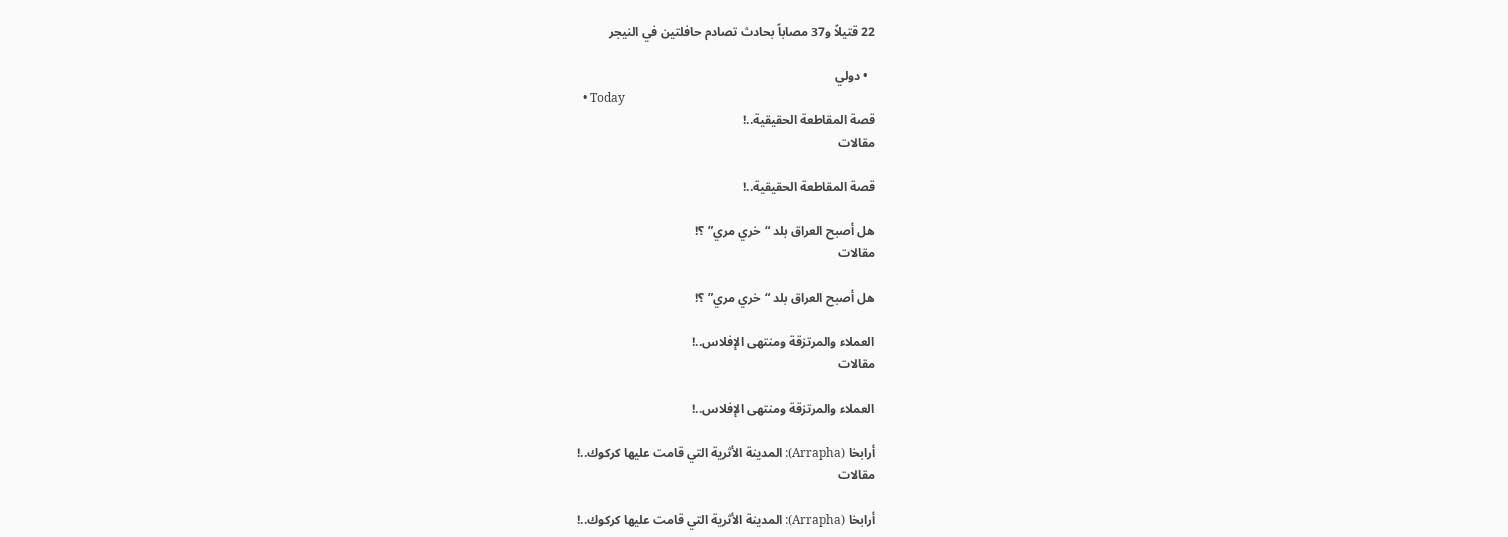22 قتيلاً و37 مصاباً بحادث تصادم حافلتين في النيجر

  • دولي
  • Today
قصة المقاطعة الحقيقية..!
مقالات

قصة المقاطعة الحقيقية..!

هل أصبح العراق بلد “خري مري” ؟!
مقالات

هل أصبح العراق بلد “خري مري” ؟!

العملاء والمرتزقة ومنتهى الإفلاس..!
مقالات

العملاء والمرتزقة ومنتهى الإفلاس..!

أرابخا (Arrapha): المدينة الأثرية التي قامت عليها كركوك..!
مقالات

أرابخا (Arrapha): المدينة الأثرية التي قامت عليها كركوك..!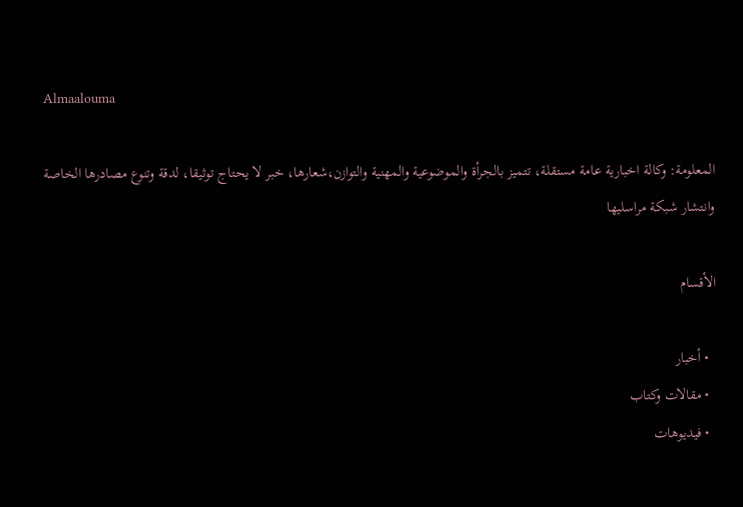Almaalouma

المعلومة: وكالة اخبارية عامة مستقلة، تتميز بالجرأة والموضوعية والمهنية والتوازن،شعارها، خبر لا يحتاج توثيقا، لدقة وتنوع مصادرها الخاصة وانتشار شبكة مراسليها

الأقسام

  • أخبار
  • مقالات وكتاب
  • فيديوهات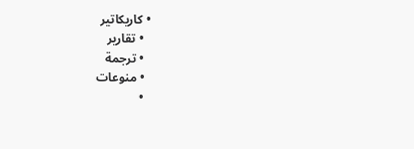• كاريكاتير
  • تقارير
  • ترجمة
  • منوعات
  •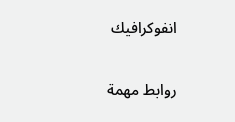انفوكرافيك

روابط مهمة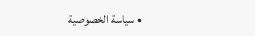• سياسة الخصوصية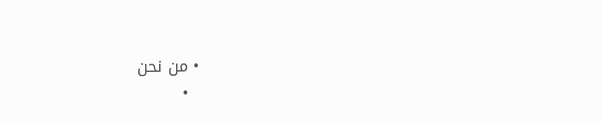• من نحن
  •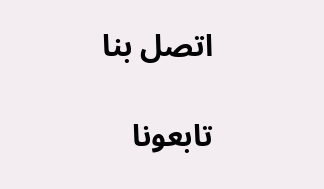اتصل بنا

تابعونا